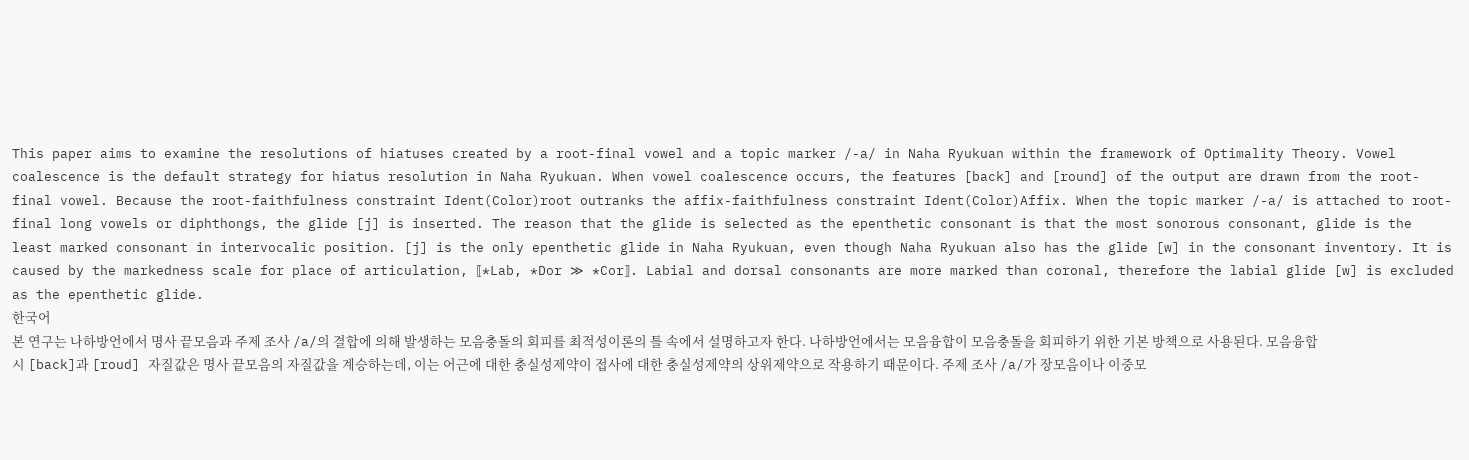This paper aims to examine the resolutions of hiatuses created by a root-final vowel and a topic marker /-a/ in Naha Ryukuan within the framework of Optimality Theory. Vowel coalescence is the default strategy for hiatus resolution in Naha Ryukuan. When vowel coalescence occurs, the features [back] and [round] of the output are drawn from the root-final vowel. Because the root-faithfulness constraint Ident(Color)root outranks the affix-faithfulness constraint Ident(Color)Affix. When the topic marker /-a/ is attached to root-final long vowels or diphthongs, the glide [j] is inserted. The reason that the glide is selected as the epenthetic consonant is that the most sonorous consonant, glide is the least marked consonant in intervocalic position. [j] is the only epenthetic glide in Naha Ryukuan, even though Naha Ryukuan also has the glide [w] in the consonant inventory. It is caused by the markedness scale for place of articulation, ⟦*Lab, *Dor ≫ *Cor⟧. Labial and dorsal consonants are more marked than coronal, therefore the labial glide [w] is excluded as the epenthetic glide.
한국어
본 연구는 나하방언에서 명사 끝모음과 주제 조사 /a/의 결합에 의해 발생하는 모음충돌의 회피를 최적성이론의 틀 속에서 설명하고자 한다. 나하방언에서는 모음융합이 모음충돌을 회피하기 위한 기본 방책으로 사용된다. 모음융합 시 [back]과 [roud] 자질값은 명사 끝모음의 자질값을 계승하는데, 이는 어근에 대한 충실성제약이 접사에 대한 충실성제약의 상위제약으로 작용하기 때문이다. 주제 조사 /a/가 장모음이나 이중모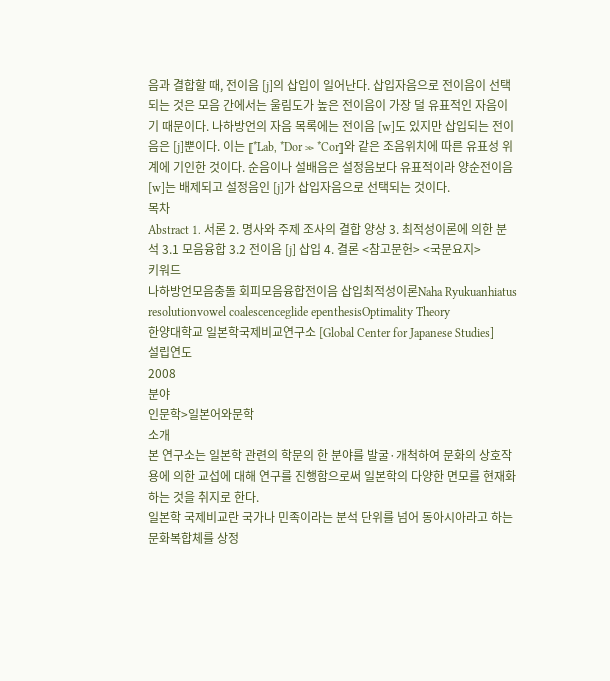음과 결합할 때, 전이음 [j]의 삽입이 일어난다. 삽입자음으로 전이음이 선택되는 것은 모음 간에서는 울림도가 높은 전이음이 가장 덜 유표적인 자음이기 때문이다. 나하방언의 자음 목록에는 전이음 [w]도 있지만 삽입되는 전이음은 [j]뿐이다. 이는 ⟦*Lab, *Dor ≫ *Cor⟧와 같은 조음위치에 따른 유표성 위계에 기인한 것이다. 순음이나 설배음은 설정음보다 유표적이라 양순전이음 [w]는 배제되고 설정음인 [j]가 삽입자음으로 선택되는 것이다.
목차
Abstract 1. 서론 2. 명사와 주제 조사의 결합 양상 3. 최적성이론에 의한 분석 3.1 모음융합 3.2 전이음 [j] 삽입 4. 결론 <참고문헌> <국문요지>
키워드
나하방언모음충돌 회피모음융합전이음 삽입최적성이론Naha Ryukuanhiatus resolutionvowel coalescenceglide epenthesisOptimality Theory
한양대학교 일본학국제비교연구소 [Global Center for Japanese Studies]
설립연도
2008
분야
인문학>일본어와문학
소개
본 연구소는 일본학 관련의 학문의 한 분야를 발굴·개척하여 문화의 상호작용에 의한 교섭에 대해 연구를 진행함으로써 일본학의 다양한 면모를 현재화하는 것을 취지로 한다.
일본학 국제비교란 국가나 민족이라는 분석 단위를 넘어 동아시아라고 하는 문화복합체를 상정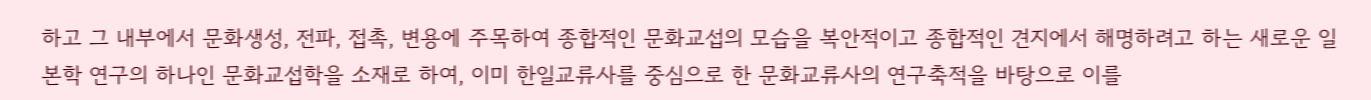하고 그 내부에서 문화생성, 전파, 접촉, 변용에 주목하여 종합적인 문화교섭의 모습을 복안적이고 종합적인 견지에서 해명하려고 하는 새로운 일본학 연구의 하나인 문화교섭학을 소재로 하여, 이미 한일교류사를 중심으로 한 문화교류사의 연구축적을 바탕으로 이를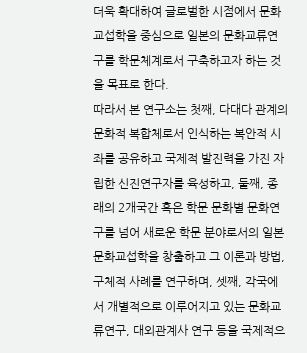더욱 확대하여 글로벌한 시점에서 문화교섭학을 중심으로 일본의 문화교류연구를 학문체계로서 구축하고자 하는 것을 목표로 한다.
따라서 본 연구소는 첫째, 다대다 관계의 문화적 복합체로서 인식하는 복안적 시좌를 공유하고 국제적 발진력을 가진 자립한 신진연구자를 육성하고, 둘째, 종래의 2개국간 혹은 학문 문화별 문화연구를 넘어 새로운 학문 분야로서의 일본 문화교섭학을 창출하고 그 이론과 방법, 구체적 사례를 연구하며, 셋째, 각국에서 개별적으로 이루어지고 있는 문화교류연구, 대외관계사 연구 등을 국제적으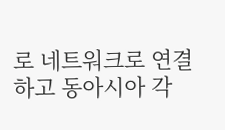로 네트워크로 연결하고 동아시아 각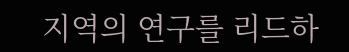지역의 연구를 리드하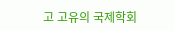고 고유의 국제학회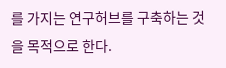를 가지는 연구허브를 구축하는 것을 목적으로 한다.